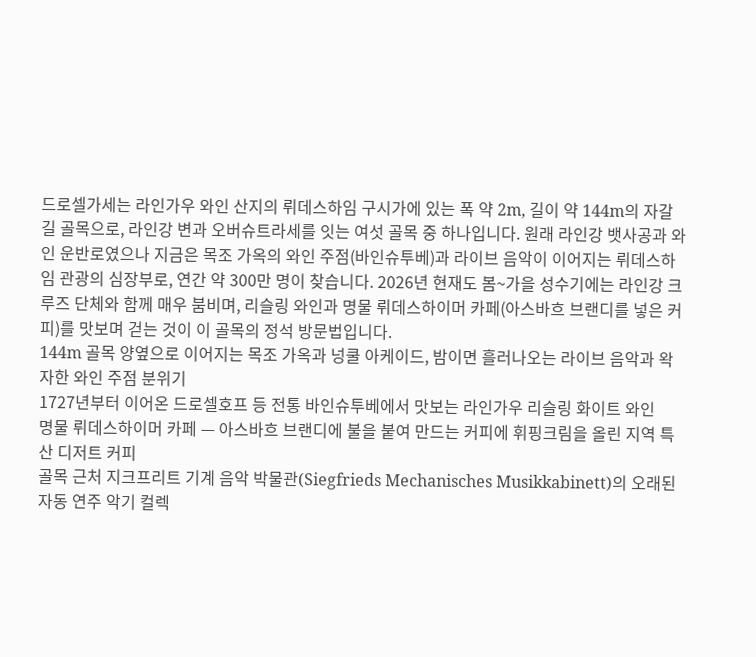드로셀가세는 라인가우 와인 산지의 뤼데스하임 구시가에 있는 폭 약 2m, 길이 약 144m의 자갈길 골목으로, 라인강 변과 오버슈트라세를 잇는 여섯 골목 중 하나입니다. 원래 라인강 뱃사공과 와인 운반로였으나 지금은 목조 가옥의 와인 주점(바인슈투베)과 라이브 음악이 이어지는 뤼데스하임 관광의 심장부로, 연간 약 300만 명이 찾습니다. 2026년 현재도 봄~가을 성수기에는 라인강 크루즈 단체와 함께 매우 붐비며, 리슬링 와인과 명물 뤼데스하이머 카페(아스바흐 브랜디를 넣은 커피)를 맛보며 걷는 것이 이 골목의 정석 방문법입니다.
144m 골목 양옆으로 이어지는 목조 가옥과 넝쿨 아케이드, 밤이면 흘러나오는 라이브 음악과 왁자한 와인 주점 분위기
1727년부터 이어온 드로셀호프 등 전통 바인슈투베에서 맛보는 라인가우 리슬링 화이트 와인
명물 뤼데스하이머 카페 — 아스바흐 브랜디에 불을 붙여 만드는 커피에 휘핑크림을 올린 지역 특산 디저트 커피
골목 근처 지크프리트 기계 음악 박물관(Siegfrieds Mechanisches Musikkabinett)의 오래된 자동 연주 악기 컬렉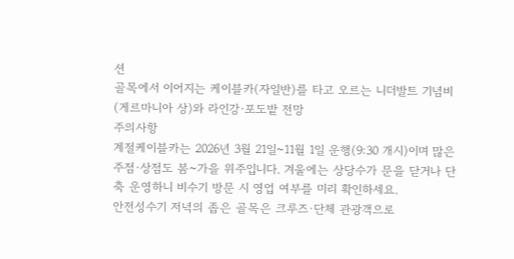션
골목에서 이어지는 케이블카(자일반)를 타고 오르는 니더발트 기념비(게르마니아 상)와 라인강·포도밭 전망
주의사항
계절케이블카는 2026년 3월 21일~11월 1일 운행(9:30 개시)이며 많은 주점·상점도 봄~가을 위주입니다. 겨울에는 상당수가 문을 닫거나 단축 운영하니 비수기 방문 시 영업 여부를 미리 확인하세요.
안전성수기 저녁의 좁은 골목은 크루즈·단체 관광객으로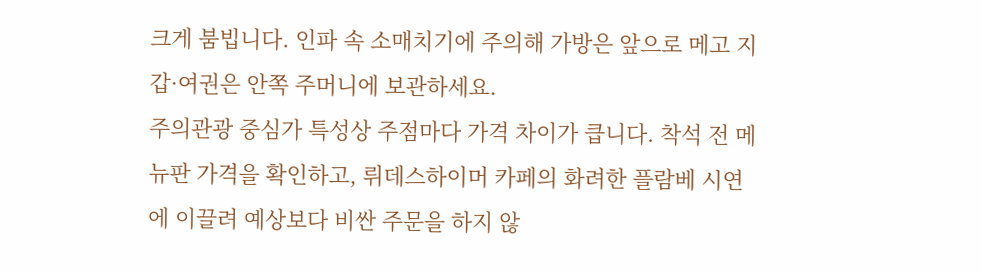크게 붐빕니다. 인파 속 소매치기에 주의해 가방은 앞으로 메고 지갑·여권은 안쪽 주머니에 보관하세요.
주의관광 중심가 특성상 주점마다 가격 차이가 큽니다. 착석 전 메뉴판 가격을 확인하고, 뤼데스하이머 카페의 화려한 플람베 시연에 이끌려 예상보다 비싼 주문을 하지 않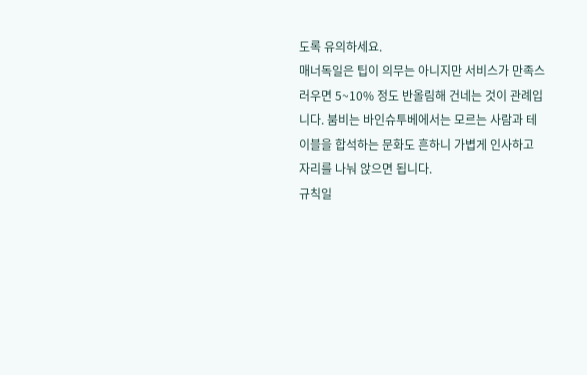도록 유의하세요.
매너독일은 팁이 의무는 아니지만 서비스가 만족스러우면 5~10% 정도 반올림해 건네는 것이 관례입니다. 붐비는 바인슈투베에서는 모르는 사람과 테이블을 합석하는 문화도 흔하니 가볍게 인사하고 자리를 나눠 앉으면 됩니다.
규칙일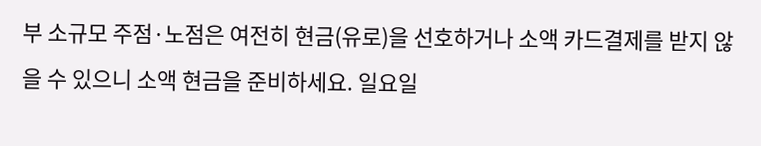부 소규모 주점·노점은 여전히 현금(유로)을 선호하거나 소액 카드결제를 받지 않을 수 있으니 소액 현금을 준비하세요. 일요일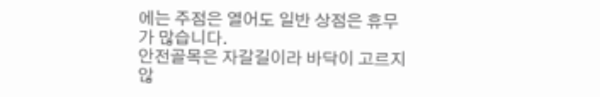에는 주점은 열어도 일반 상점은 휴무가 많습니다.
안전골목은 자갈길이라 바닥이 고르지 않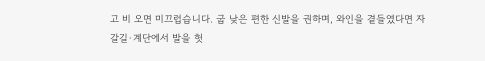고 비 오면 미끄럽습니다. 굽 낮은 편한 신발을 권하며, 와인을 곁들였다면 자갈길·계단에서 발을 헛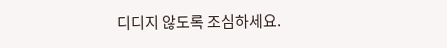디디지 않도록 조심하세요.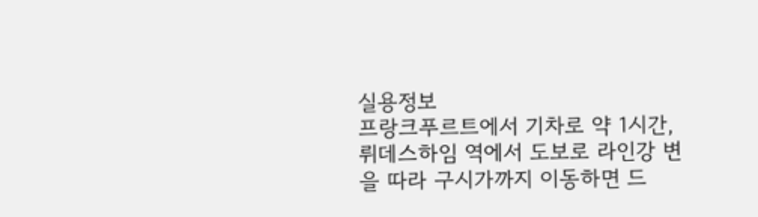실용정보
프랑크푸르트에서 기차로 약 1시간, 뤼데스하임 역에서 도보로 라인강 변을 따라 구시가까지 이동하면 드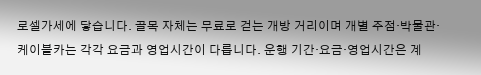로셀가세에 닿습니다. 골목 자체는 무료로 걷는 개방 거리이며 개별 주점·박물관·케이블카는 각각 요금과 영업시간이 다릅니다. 운행 기간·요금·영업시간은 계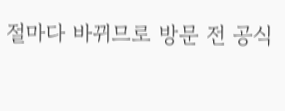절마다 바뀌므로 방문 전 공식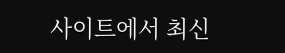사이트에서 최신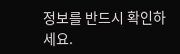정보를 반드시 확인하세요.